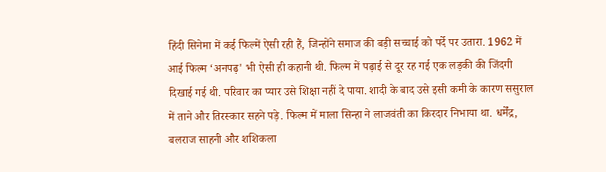हिंदी सिनेमा में कई फिल्में ऐसी रही हैं, जिन्होंने समाज की बड़ी सच्चाई को पर्दे पर उतारा. 1962 में आई फिल्म ‘अनपढ़' भी ऐसी ही कहानी थी. फिल्म में पढ़ाई से दूर रह गई एक लड़की की जिंदगी दिखाई गई थी. परिवार का प्यार उसे शिक्षा नहीं दे पाया. शादी के बाद उसे इसी कमी के कारण ससुराल में ताने और तिरस्कार सहने पड़े. फिल्म में माला सिन्हा ने लाजवंती का किरदार निभाया था. धर्मेंद्र, बलराज साहनी और शशिकला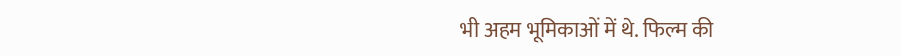भी अहम भूमिकाओं में थे. फिल्म की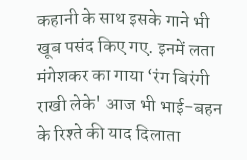कहानी के साथ इसके गाने भी खूब पसंद किए गए. इनमें लता मंगेशकर का गाया ‘रंग बिरंगी राखी लेके' आज भी भाई-बहन के रिश्ते की याद दिलाता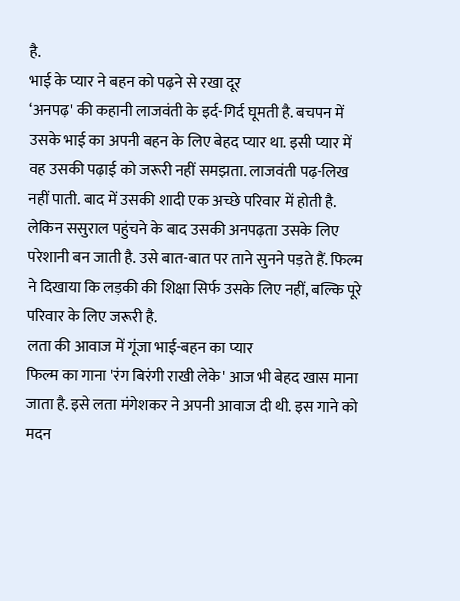है.
भाई के प्यार ने बहन को पढ़ने से रखा दूर
‘अनपढ़' की कहानी लाजवंती के इर्द-गिर्द घूमती है. बचपन में उसके भाई का अपनी बहन के लिए बेहद प्यार था. इसी प्यार में वह उसकी पढ़ाई को जरूरी नहीं समझता. लाजवंती पढ़-लिख नहीं पाती. बाद में उसकी शादी एक अच्छे परिवार में होती है. लेकिन ससुराल पहुंचने के बाद उसकी अनपढ़ता उसके लिए परेशानी बन जाती है. उसे बात-बात पर ताने सुनने पड़ते हैं. फिल्म ने दिखाया कि लड़की की शिक्षा सिर्फ उसके लिए नहीं, बल्कि पूरे परिवार के लिए जरूरी है.
लता की आवाज में गूंजा भाई-बहन का प्यार
फिल्म का गाना 'रंग बिरंगी राखी लेके' आज भी बेहद खास माना जाता है. इसे लता मंगेशकर ने अपनी आवाज दी थी. इस गाने को मदन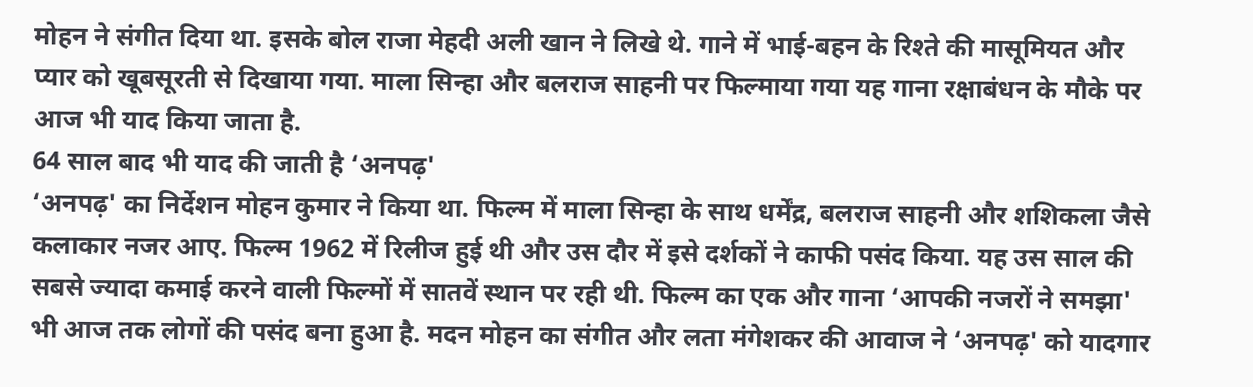मोहन ने संगीत दिया था. इसके बोल राजा मेहदी अली खान ने लिखे थे. गाने में भाई-बहन के रिश्ते की मासूमियत और प्यार को खूबसूरती से दिखाया गया. माला सिन्हा और बलराज साहनी पर फिल्माया गया यह गाना रक्षाबंधन के मौके पर आज भी याद किया जाता है.
64 साल बाद भी याद की जाती है ‘अनपढ़'
‘अनपढ़' का निर्देशन मोहन कुमार ने किया था. फिल्म में माला सिन्हा के साथ धर्मेंद्र, बलराज साहनी और शशिकला जैसे कलाकार नजर आए. फिल्म 1962 में रिलीज हुई थी और उस दौर में इसे दर्शकों ने काफी पसंद किया. यह उस साल की सबसे ज्यादा कमाई करने वाली फिल्मों में सातवें स्थान पर रही थी. फिल्म का एक और गाना ‘आपकी नजरों ने समझा' भी आज तक लोगों की पसंद बना हुआ है. मदन मोहन का संगीत और लता मंगेशकर की आवाज ने ‘अनपढ़' को यादगार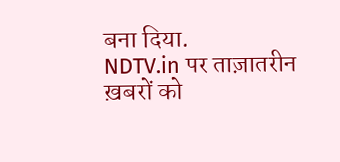बना दिया.
NDTV.in पर ताज़ातरीन ख़बरों को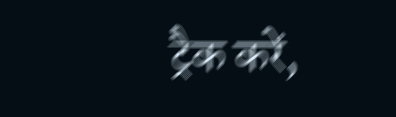ट्रैक करें,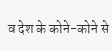व देश के कोने-कोने से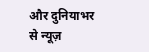और दुनियाभर से न्यूज़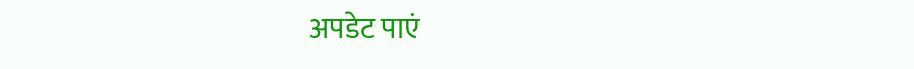अपडेट पाएं